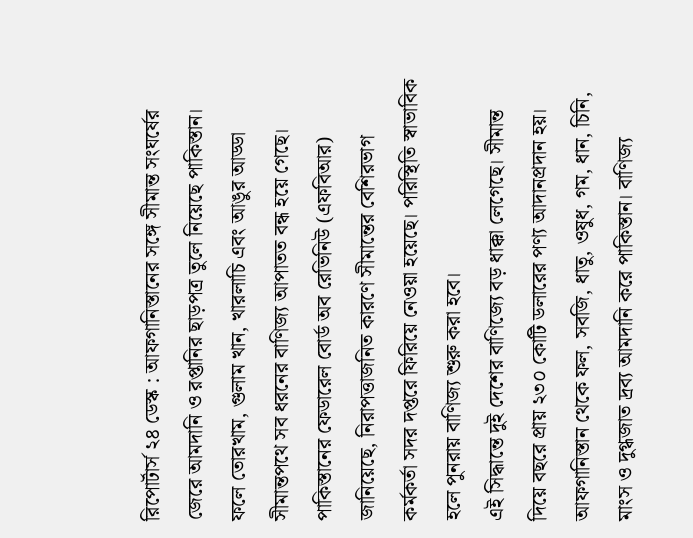রিপোর্টার্স ২৪ ডেস্ক : আফগানিস্তানের সঙ্গে সীমান্ত সংঘর্ষের জেরে আমদানি ও রপ্তানির ছাড়পত্র তুলে নিয়েছে পাকিস্তান। ফলে তোরখাম, গুলাম খান, খারলাচি এবং আঙুর আড্ডা সীমান্তপথে সব ধরনের বাণিজ্য আপাতত বন্ধ হয়ে গেছে। পাকিস্তানের ফেডারেল বোর্ড অব রেভিনিউ (এফবিআর) জানিয়েছে, নিরাপত্তাজনিত কারণে সীমান্তের বেশিরভাগ কর্মকর্তা সদর দপ্তরে ফিরিয়ে নেওয়া হয়েছে। পরিস্থিতি স্বাভাবিক হলে পুনরায় বাণিজ্য শুরু করা হবে।
এই সিদ্ধান্তে দুই দেশের বাণিজ্যে বড় ধাক্কা লেগেছে। সীমান্ত দিয়ে বছরে প্রায় ২৩০ কোটি ডলারের পণ্য আদানপ্রদান হয়। আফগানিস্তান থেকে ফল, সবজি, ধাতু, ওষুধ, গম, ধান, চিনি, মাংস ও দুগ্ধজাত দ্রব্য আমদানি করে পাকিস্তান। বাণিজ্য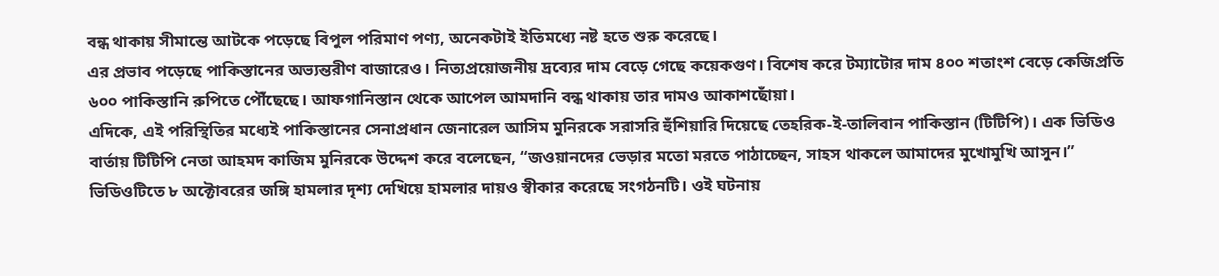বন্ধ থাকায় সীমান্তে আটকে পড়েছে বিপুল পরিমাণ পণ্য, অনেকটাই ইতিমধ্যে নষ্ট হতে শুরু করেছে।
এর প্রভাব পড়েছে পাকিস্তানের অভ্যন্তরীণ বাজারেও। নিত্যপ্রয়োজনীয় দ্রব্যের দাম বেড়ে গেছে কয়েকগুণ। বিশেষ করে টম্যাটোর দাম ৪০০ শতাংশ বেড়ে কেজিপ্রতি ৬০০ পাকিস্তানি রুপিতে পৌঁছেছে। আফগানিস্তান থেকে আপেল আমদানি বন্ধ থাকায় তার দামও আকাশছোঁয়া।
এদিকে, এই পরিস্থিতির মধ্যেই পাকিস্তানের সেনাপ্রধান জেনারেল আসিম মুনিরকে সরাসরি হুঁশিয়ারি দিয়েছে তেহরিক-ই-তালিবান পাকিস্তান (টিটিপি)। এক ভিডিও বার্তায় টিটিপি নেতা আহমদ কাজিম মুনিরকে উদ্দেশ করে বলেছেন, “জওয়ানদের ভেড়ার মতো মরতে পাঠাচ্ছেন, সাহস থাকলে আমাদের মুখোমুখি আসুন।” ভিডিওটিতে ৮ অক্টোবরের জঙ্গি হামলার দৃশ্য দেখিয়ে হামলার দায়ও স্বীকার করেছে সংগঠনটি। ওই ঘটনায়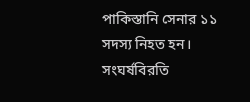পাকিস্তানি সেনার ১১ সদস্য নিহত হন।
সংঘর্ষবিরতি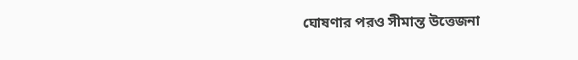ঘোষণার পরও সীমান্ত উত্তেজনা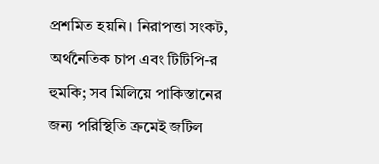প্রশমিত হয়নি। নিরাপত্তা সংকট, অর্থনৈতিক চাপ এবং টিটিপি-র হুমকি; সব মিলিয়ে পাকিস্তানের জন্য পরিস্থিতি ক্রমেই জটিল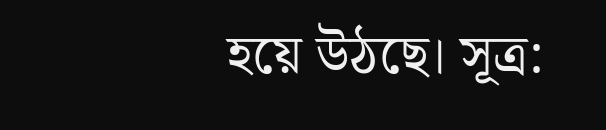হয়ে উঠছে। সূত্র: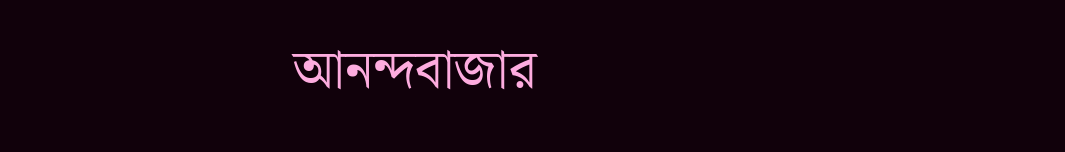আনন্দবাজার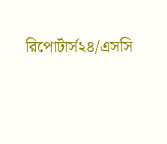রিপোর্টার্স২৪/এসসি